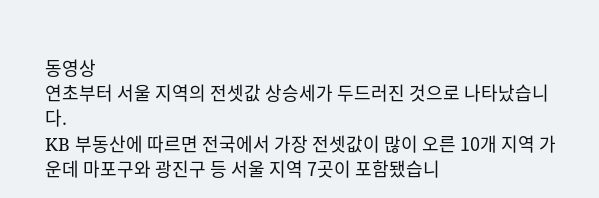동영상
연초부터 서울 지역의 전셋값 상승세가 두드러진 것으로 나타났습니다.
KB 부동산에 따르면 전국에서 가장 전셋값이 많이 오른 10개 지역 가운데 마포구와 광진구 등 서울 지역 7곳이 포함됐습니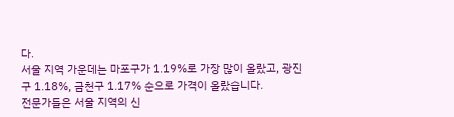다.
서울 지역 가운데는 마포구가 1.19%로 가장 많이 올랐고, 광진구 1.18%, 금천구 1.17% 순으로 가격이 올랐습니다.
전문가들은 서울 지역의 신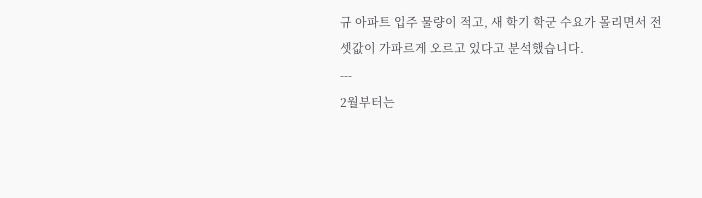규 아파트 입주 물량이 적고, 새 학기 학군 수요가 몰리면서 전셋값이 가파르게 오르고 있다고 분석했습니다.
---
2월부터는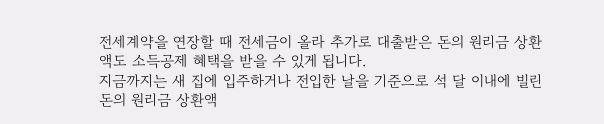전세계약을 연장할 때 전세금이 올라 추가로 대출받은 돈의 원리금 상환액도 소득공제 혜택을 받을 수 있게 됩니다.
지금까지는 새 집에 입주하거나 전입한 날을 기준으로 석 달 이내에 빌린 돈의 원리금 상환액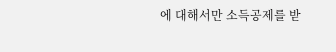에 대해서만 소득공제를 받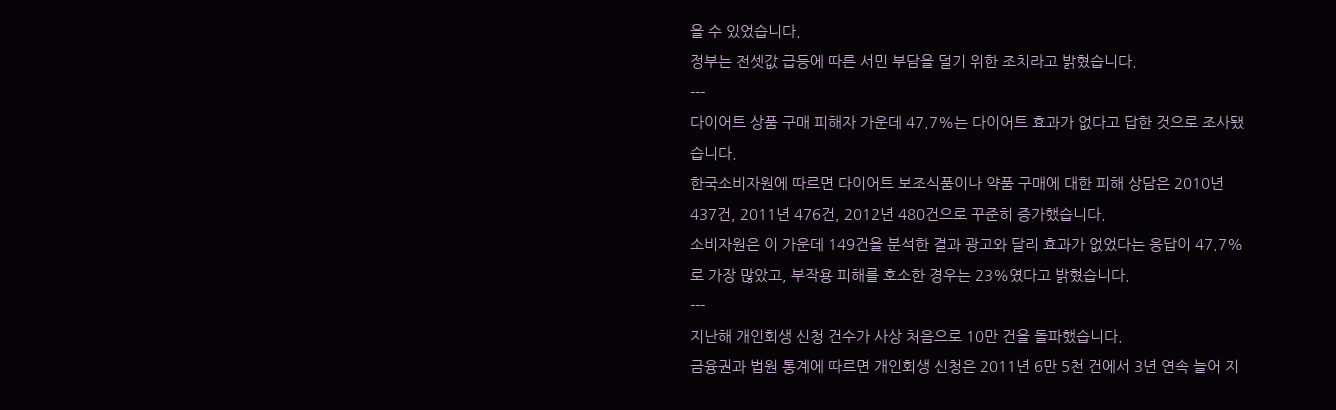을 수 있었습니다.
정부는 전셋값 급등에 따른 서민 부담을 덜기 위한 조치라고 밝혔습니다.
---
다이어트 상품 구매 피해자 가운데 47.7%는 다이어트 효과가 없다고 답한 것으로 조사됐습니다.
한국소비자원에 따르면 다이어트 보조식품이나 약품 구매에 대한 피해 상담은 2010년 437건, 2011년 476건, 2012년 480건으로 꾸준히 증가했습니다.
소비자원은 이 가운데 149건을 분석한 결과 광고와 달리 효과가 없었다는 응답이 47.7%로 가장 많았고, 부작용 피해를 호소한 경우는 23%였다고 밝혔습니다.
---
지난해 개인회생 신청 건수가 사상 처음으로 10만 건을 돌파했습니다.
금융권과 법원 통계에 따르면 개인회생 신청은 2011년 6만 5천 건에서 3년 연속 늘어 지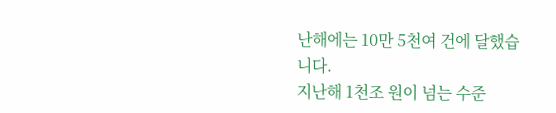난해에는 10만 5천여 건에 달했습니다.
지난해 1천조 원이 넘는 수준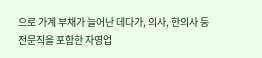으로 가계 부채가 늘어난 데다가, 의사, 한의사 등 전문직을 포함한 자영업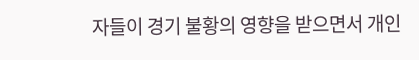자들이 경기 불황의 영향을 받으면서 개인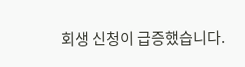회생 신청이 급증했습니다.